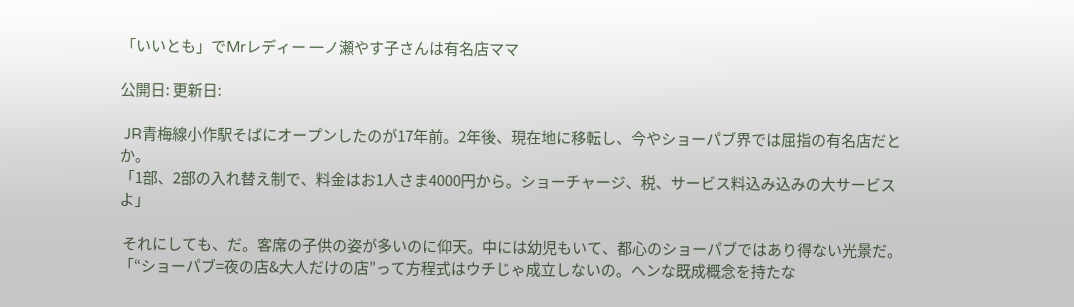「いいとも」でMrレディー 一ノ瀬やす子さんは有名店ママ

公開日: 更新日:

 JR青梅線小作駅そばにオープンしたのが17年前。2年後、現在地に移転し、今やショーパブ界では屈指の有名店だとか。
「1部、2部の入れ替え制で、料金はお1人さま4000円から。ショーチャージ、税、サービス料込み込みの大サービスよ」

 それにしても、だ。客席の子供の姿が多いのに仰天。中には幼児もいて、都心のショーパブではあり得ない光景だ。
「“ショーパブ=夜の店&大人だけの店”って方程式はウチじゃ成立しないの。ヘンな既成概念を持たな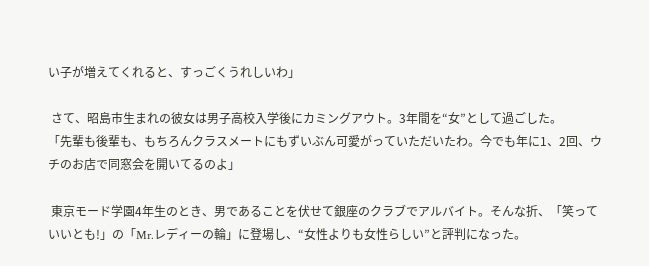い子が増えてくれると、すっごくうれしいわ」

 さて、昭島市生まれの彼女は男子高校入学後にカミングアウト。3年間を“女”として過ごした。
「先輩も後輩も、もちろんクラスメートにもずいぶん可愛がっていただいたわ。今でも年に1、2回、ウチのお店で同窓会を開いてるのよ」

 東京モード学園4年生のとき、男であることを伏せて銀座のクラブでアルバイト。そんな折、「笑っていいとも!」の「Mr.レディーの輪」に登場し、“女性よりも女性らしい”と評判になった。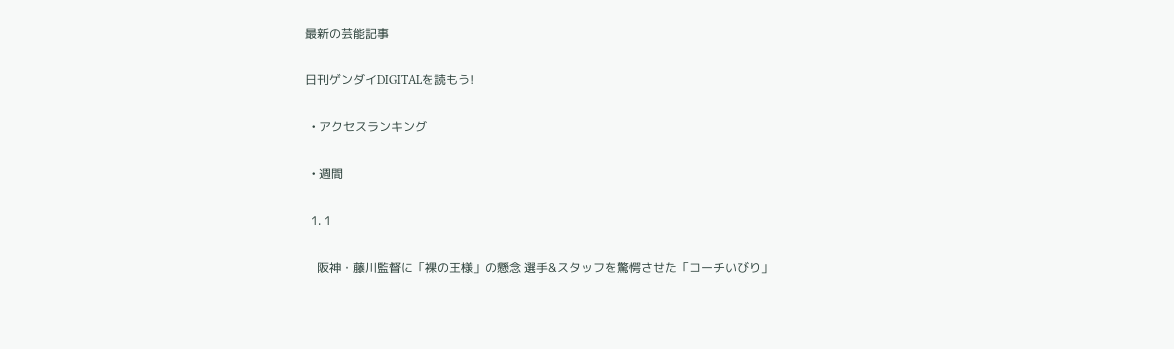最新の芸能記事

日刊ゲンダイDIGITALを読もう!

  • アクセスランキング

  • 週間

  1. 1

    阪神・藤川監督に「裸の王様」の懸念 選手&スタッフを驚愕させた「コーチいびり」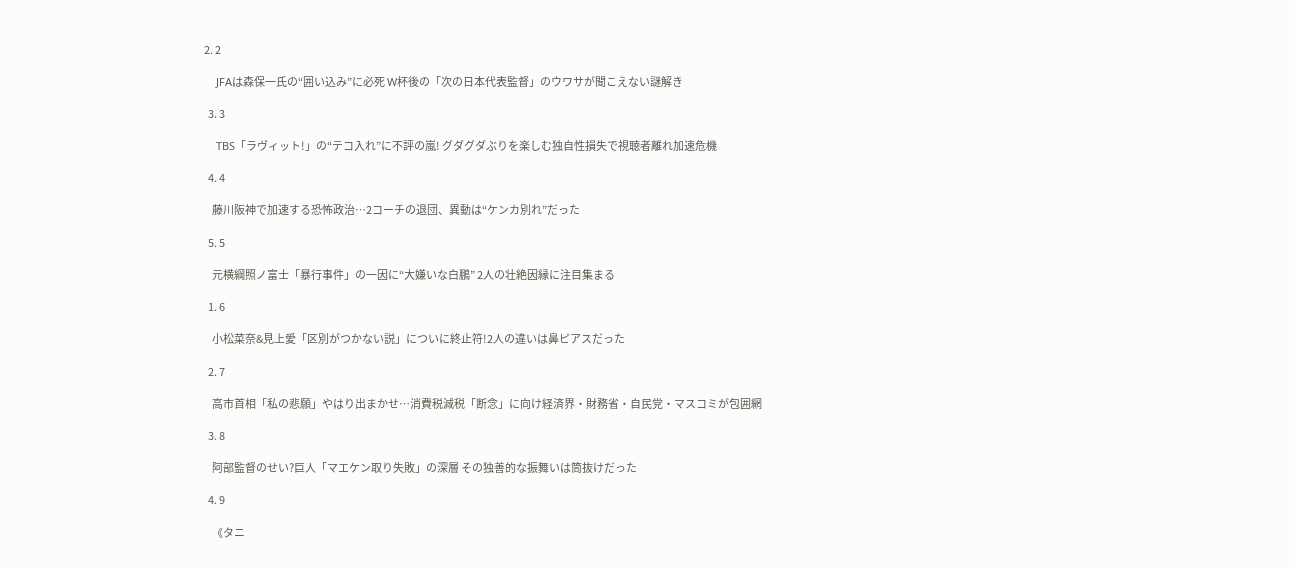2. 2

    JFAは森保一氏の“囲い込み”に必死 W杯後の「次の日本代表監督」のウワサが聞こえない謎解き

  3. 3

    TBS「ラヴィット!」の“テコ入れ”に不評の嵐! グダグダぶりを楽しむ独自性損失で視聴者離れ加速危機

  4. 4

    藤川阪神で加速する恐怖政治…2コーチの退団、異動は“ケンカ別れ”だった

  5. 5

    元横綱照ノ富士「暴行事件」の一因に“大嫌いな白鵬” 2人の壮絶因縁に注目集まる

  1. 6

    小松菜奈&見上愛「区別がつかない説」についに終止符!2人の違いは鼻ピアスだった

  2. 7

    高市首相「私の悲願」やはり出まかせ…消費税減税「断念」に向け経済界・財務省・自民党・マスコミが包囲網

  3. 8

    阿部監督のせい?巨人「マエケン取り失敗」の深層 その独善的な振舞いは筒抜けだった

  4. 9

    《タニ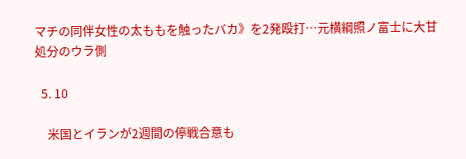マチの同伴女性の太ももを触ったバカ》を2発殴打…元横綱照ノ富士に大甘処分のウラ側

  5. 10

    米国とイランが2週間の停戦合意も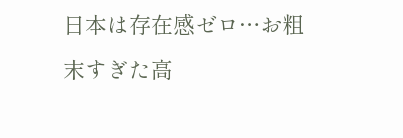日本は存在感ゼロ…お粗末すぎた高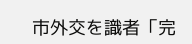市外交を識者「完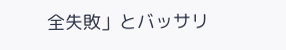全失敗」とバッサリ